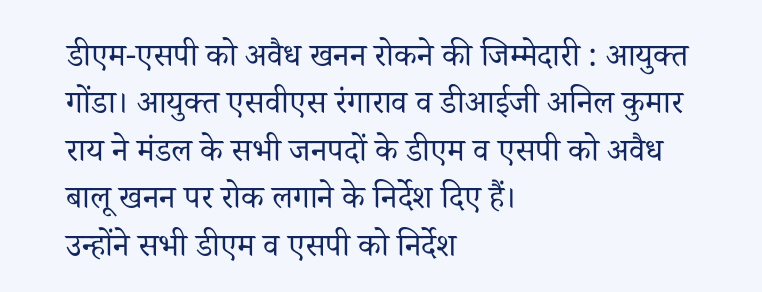डीएम-एसपी को अवैध खनन रोकने की जिम्मेदारी : आयुक्त
गोंडा। आयुक्त एसवीएस रंगाराव व डीआईजी अनिल कुमार राय ने मंडल के सभी जनपदों के डीएम व एसपी को अवैध बालू खनन पर रोक लगाने के निर्देश दिए हैं।
उन्होंने सभी डीएम व एसपी को निर्देश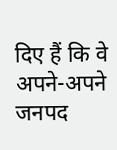दिए हैं कि वे अपने-अपने जनपद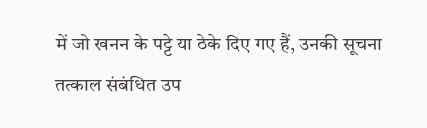में जो खनन के पट्टे या ठेके दिए गए हैं, उनकी सूचना तत्काल संबंधित उप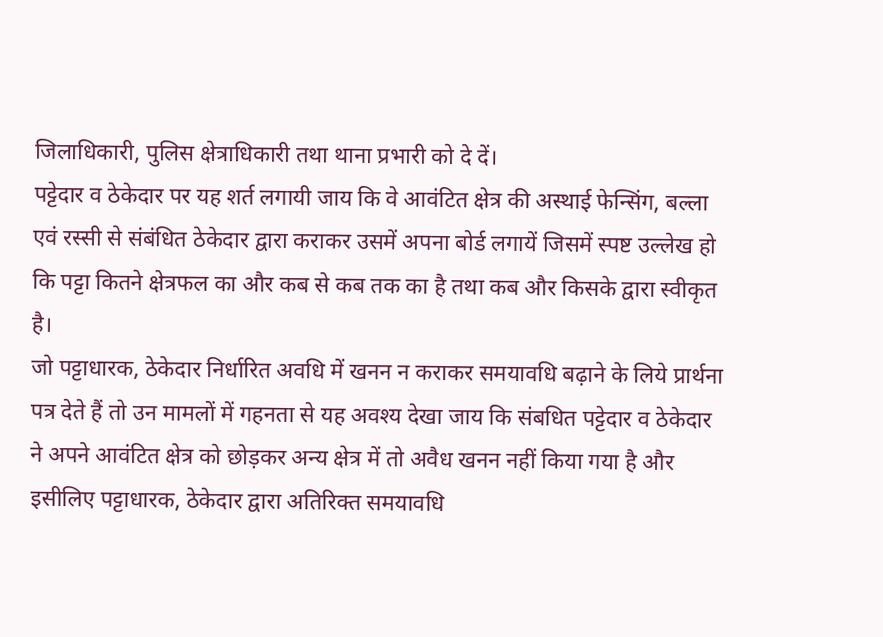जिलाधिकारी, पुलिस क्षेत्राधिकारी तथा थाना प्रभारी को दे दें।
पट्टेदार व ठेकेदार पर यह शर्त लगायी जाय कि वे आवंटित क्षेत्र की अस्थाई फेन्सिंग, बल्ला एवं रस्सी से संबंधित ठेकेदार द्वारा कराकर उसमें अपना बोर्ड लगायें जिसमें स्पष्ट उल्लेख हो कि पट्टा कितने क्षेत्रफल का और कब से कब तक का है तथा कब और किसके द्वारा स्वीकृत है।
जो पट्टाधारक, ठेकेदार निर्धारित अवधि में खनन न कराकर समयावधि बढ़ाने के लिये प्रार्थना पत्र देते हैं तो उन मामलों में गहनता से यह अवश्य देखा जाय कि संबधित पट्टेदार व ठेकेदार ने अपने आवंटित क्षेत्र को छोड़कर अन्य क्षेत्र में तो अवैध खनन नहीं किया गया है और इसीलिए पट्टाधारक, ठेकेदार द्वारा अतिरिक्त समयावधि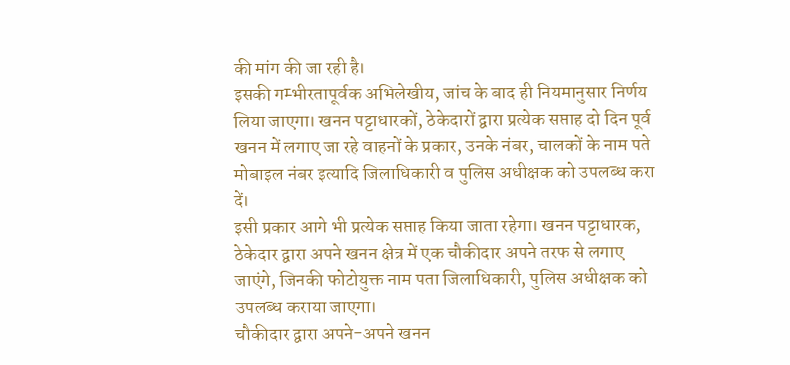की मांग की जा रही है।
इसकी गम्भीरतापूर्वक अभिलेखीय, जांच के बाद ही नियमानुसार निर्णय लिया जाएगा। खनन पट्टाधारकों, ठेकेदारों द्वारा प्रत्येक सप्ताह दो दिन पूर्व खनन में लगाए जा रहे वाहनों के प्रकार, उनके नंबर, चालकों के नाम पते मोबाइल नंबर इत्यादि जिलाधिकारी व पुलिस अधीक्षक को उपलब्ध करा दें।
इसी प्रकार आगे भी प्रत्येक सप्ताह किया जाता रहेगा। खनन पट्टाधारक, ठेकेदार द्वारा अपने खनन क्षेत्र में एक चौकीदार अपने तरफ से लगाए जाएंगे, जिनकी फोटोयुक्त नाम पता जिलाधिकारी, पुलिस अधीक्षक को उपलब्ध कराया जाएगा।
चौकीदार द्वारा अपने-अपने खनन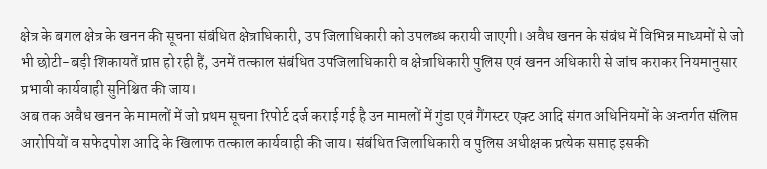क्षेत्र के बगल क्षेत्र के खनन की सूचना संबंधित क्षेत्राधिकारी, उप जिलाधिकारी को उपलब्ध करायी जाएगी। अवैध खनन के संबंध में विभिन्न माध्यमों से जो भी छोटी-बड़ी शिकायतें प्राप्त हो रही हैं, उनमें तत्काल संबंधित उपजिलाधिकारी व क्षेत्राधिकारी पुलिस एवं खनन अधिकारी से जांच कराकर नियमानुसार प्रभावी कार्यवाही सुनिश्चित की जाय।
अब तक अवैध खनन के मामलों में जो प्रथम सूचना रिपोर्ट दर्ज कराई गई है उन मामलों में गुंडा एवं गैंगस्टर एक्ट आदि संगत अधिनियमों के अन्तर्गत संलिप्त आरोपियों व सफेदपोश आदि के खिलाफ तत्काल कार्यवाही की जाय। संबंधित जिलाधिकारी व पुलिस अधीक्षक प्रत्येक सप्ताह इसकी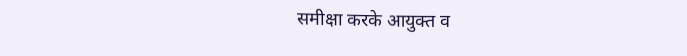समीक्षा करके आयुक्त व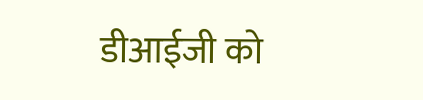डीआईजी को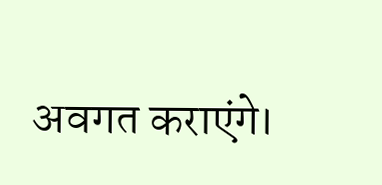अवगत कराएंगे।